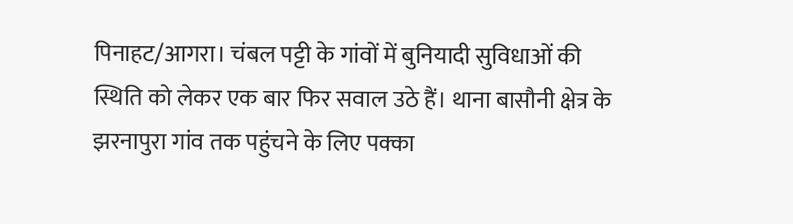पिनाहट/आगरा। चंबल पट्टी के गांवों में बुनियादी सुविधाओं की स्थिति को लेकर एक बार फिर सवाल उठे हैं। थाना बासौनी क्षेत्र के झरनापुरा गांव तक पहुंचने के लिए पक्का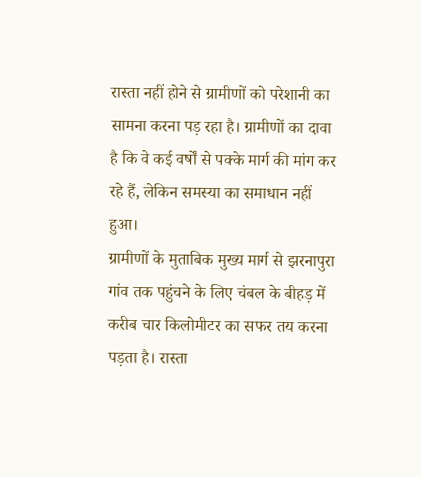रास्ता नहीं होने से ग्रामीणों को परेशानी का सामना करना पड़ रहा है। ग्रामीणों का दावा है कि वे कई वर्षों से पक्के मार्ग की मांग कर रहे हैं, लेकिन समस्या का समाधान नहीं हुआ।
ग्रामीणों के मुताबिक मुख्य मार्ग से झरनापुरा गांव तक पहुंचने के लिए चंबल के बीहड़ में करीब चार किलोमीटर का सफर तय करना पड़ता है। रास्ता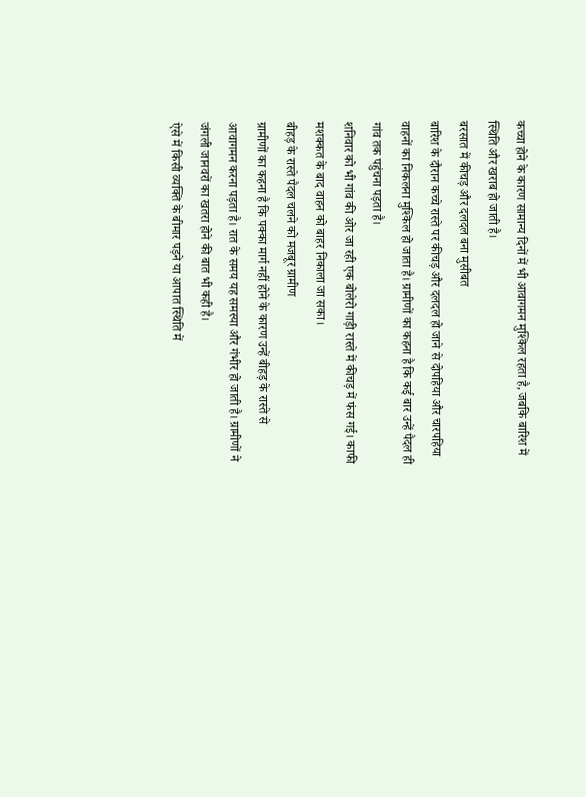कच्चा होने के कारण सामान्य दिनों में भी आवागमन मुश्किल रहता है, जबकि बारिश में स्थिति और खराब हो जाती है।
बरसात में कीचड़ और दलदल बना मुसीबत
बारिश के दौरान कच्चे रास्ते पर कीचड़ और दलदल हो जाने से दोपहिया और चारपहिया वाहनों का निकलना मुश्किल हो जाता है। ग्रामीणों का कहना है कि कई बार उन्हें पैदल ही गांव तक पहुंचना पड़ता है।
शनिवार को भी गांव की ओर जा रही एक बोलेरो गाड़ी रास्ते में कीचड़ में फंस गई। काफी मशक्कत के बाद वाहन को बाहर निकाला जा सका।
बीहड़ के रास्ते पैदल चलने को मजबूर ग्रामीण
ग्रामीणों का कहना है कि पक्का मार्ग नहीं होने के कारण उन्हें बीहड़ के रास्ते से आवागमन करना पड़ता है। रात के समय यह समस्या और गंभीर हो जाती है। ग्रामीणों ने जंगली जानवरों का खतरा होने की बात भी कही है।
ऐसे में किसी व्यक्ति के बीमार पड़ने या आपात स्थिति में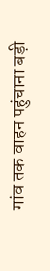गांव तक वाहन पहुंचाना बड़ी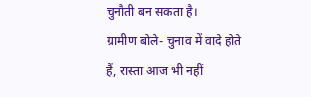चुनौती बन सकता है।
ग्रामीण बोले- चुनाव में वादे होते हैं, रास्ता आज भी नहीं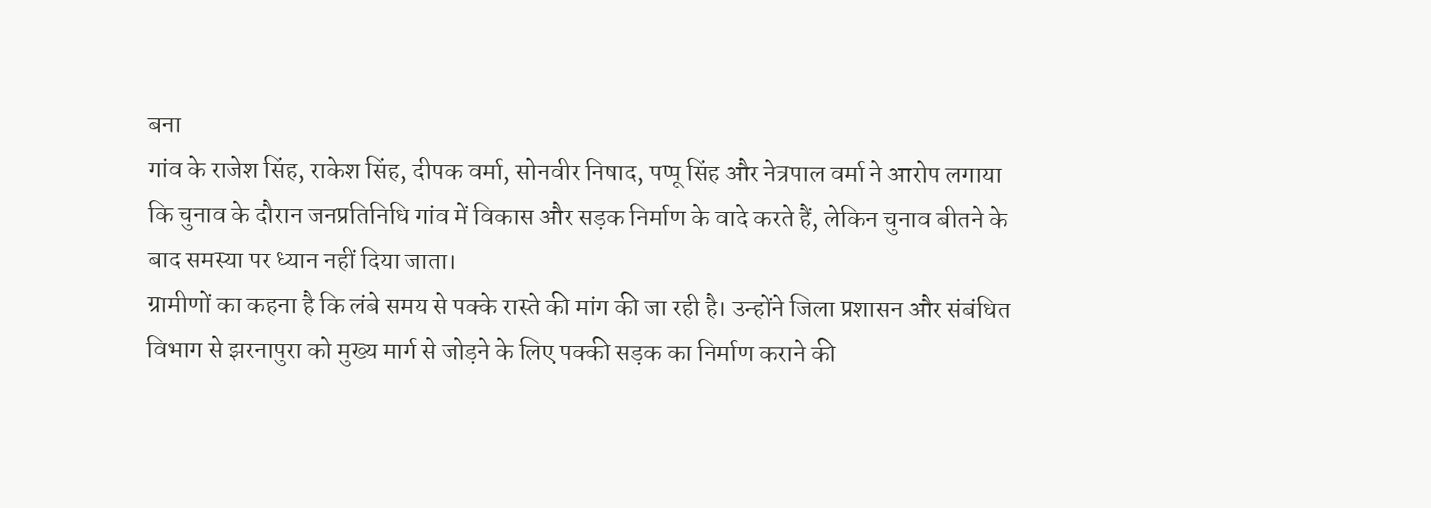बना
गांव के राजेश सिंह, राकेश सिंह, दीपक वर्मा, सोनवीर निषाद, पप्पू सिंह और नेत्रपाल वर्मा ने आरोप लगाया कि चुनाव के दौरान जनप्रतिनिधि गांव में विकास और सड़क निर्माण के वादे करते हैं, लेकिन चुनाव बीतने के बाद समस्या पर ध्यान नहीं दिया जाता।
ग्रामीणों का कहना है कि लंबे समय से पक्के रास्ते की मांग की जा रही है। उन्होंने जिला प्रशासन और संबंधित विभाग से झरनापुरा को मुख्य मार्ग से जोड़ने के लिए पक्की सड़क का निर्माण कराने की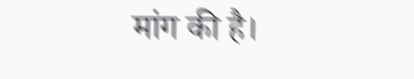मांग की है।